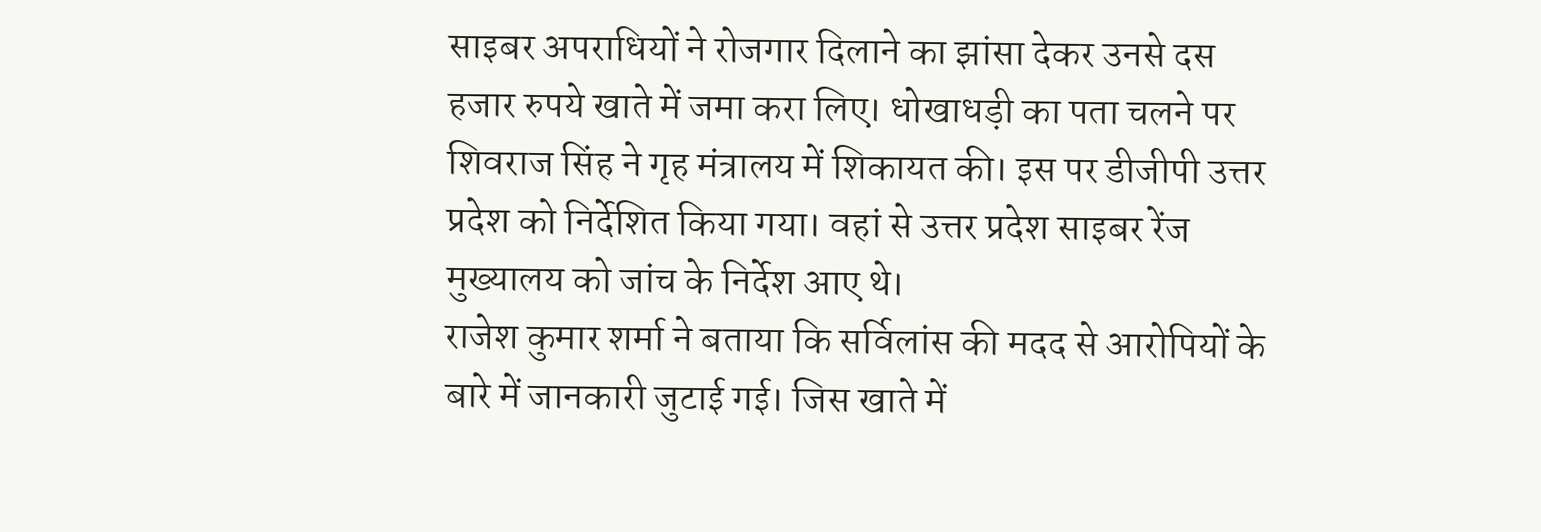साइबर अपराधियों ने रोजगार दिलाने का झांसा देकर उनसे दस हजार रुपये खाते में जमा करा लिए। धोखाधड़ी का पता चलने पर शिवराज सिंह ने गृह मंत्रालय में शिकायत की। इस पर डीजीपी उत्तर प्रदेश को निर्देशित किया गया। वहां से उत्तर प्रदेश साइबर रेंज मुख्यालय को जांच के निर्देश आए थे।
राजेश कुमार शर्मा ने बताया कि सर्विलांस की मदद से आरोपियों के बारे में जानकारी जुटाई गई। जिस खाते में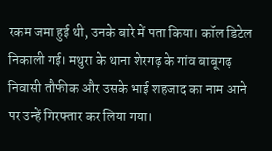रकम जमा हुई थी, उनके बारे में पता किया। कॉल डिटेल निकाली गई। मथुरा के थाना शेरगढ़ के गांव बाबूगढ़ निवासी तौफीक और उसके भाई शहजाद का नाम आने पर उन्हें गिरफ्तार कर लिया गया।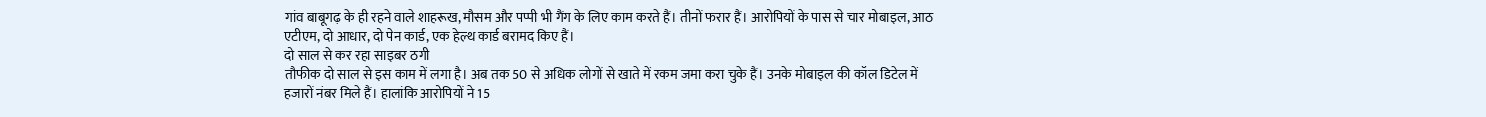गांव बाबूगढ़ के ही रहने वाले शाहरूख, मौसम और पप्पी भी गैंग के लिए काम करते हैं। तीनों फरार हैं। आरोपियों के पास से चार मोबाइल, आठ एटीएम, दो आधार, दो पेन कार्ड, एक हेल्थ कार्ड बरामद किए हैं।
दो साल से कर रहा साइबर ठगी
तौफीक दो साल से इस काम में लगा है। अब तक 50 से अधिक लोगों से खाते में रकम जमा करा चुके हैं। उनके मोबाइल की कॉल डिटेल में हजारों नंबर मिले हैं। हालांकि आरोपियों ने 15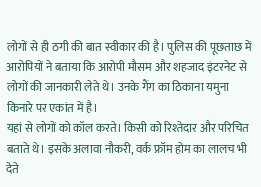लोगों से ही ठगी की बात स्वीकार की है। पुलिस की पूछताछ में आरोपियों ने बताया कि आरोपी मौसम और शहजाद इंटरनेट से लोगों की जानकारी लेते थे। उनके गैंग का ठिकाना यमुना किनारे पर एकांत में है।
यहां से लोगों को कॉल करते। किसी को रिश्तेदार और परिचित बताते थे। इसके अलावा नौकरी, वर्क फ्रॉम होम का लालच भी देते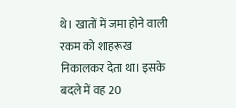थे। खातों में जमा होने वाली रकम को शाहरूख निकालकर देता था। इसके बदले में वह 20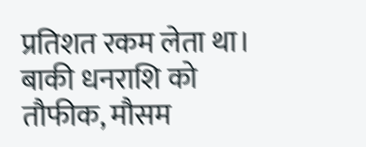प्रतिशत रकम लेता था। बाकी धनराशि को तौफीक, मौसम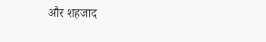और शहजाद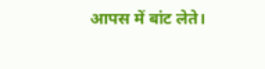आपस में बांट लेते।